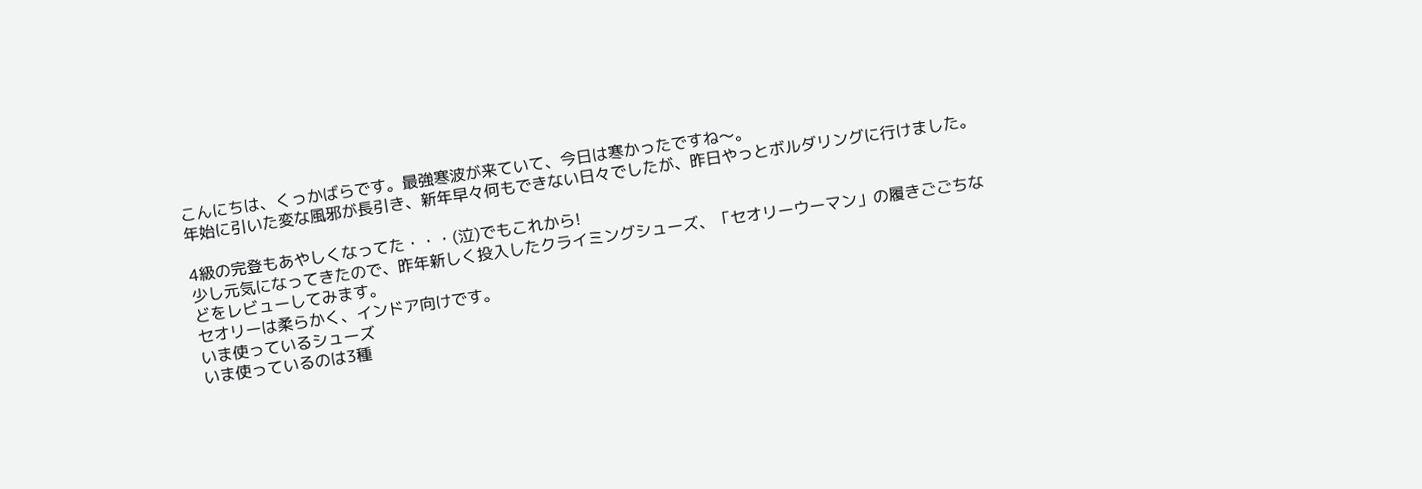こんにちは、くっかばらです。最強寒波が来ていて、今日は寒かったですね〜。
年始に引いた変な風邪が長引き、新年早々何もできない日々でしたが、昨日やっとボルダリングに行けました。

4級の完登もあやしくなってた・・・(泣)でもこれから!
少し元気になってきたので、昨年新しく投入したクライミングシューズ、「セオリーウーマン」の履きごごちなどをレビューしてみます。
セオリーは柔らかく、インドア向けです。
いま使っているシューズ
いま使っているのは3種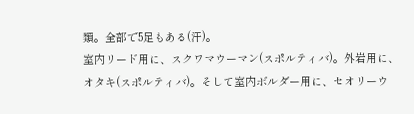類。全部で5足もある(汗)。
室内リード用に、スクワマウーマン(スポルティバ)。外岩用に、オタキ(スポルティバ)。そして室内ボルダー用に、セオリーウ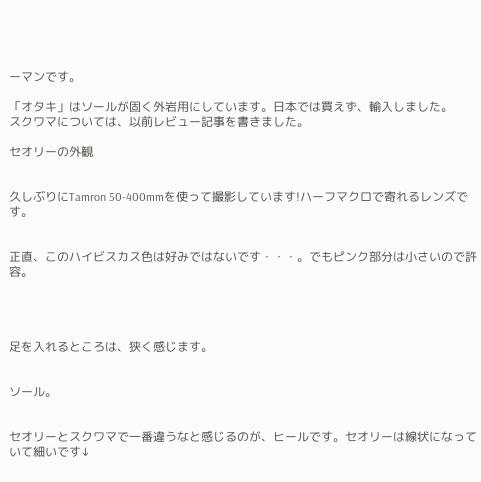ーマンです。

「オタキ」はソールが固く外岩用にしています。日本では買えず、輸入しました。
スクワマについては、以前レビュー記事を書きました。

セオリーの外観


久しぶりにTamron 50-400mmを使って撮影しています!ハーフマクロで寄れるレンズです。


正直、このハイビスカス色は好みではないです・・・。でもピンク部分は小さいので許容。




足を入れるところは、狭く感じます。


ソール。


セオリーとスクワマで一番違うなと感じるのが、ヒールです。セオリーは線状になっていて細いです↓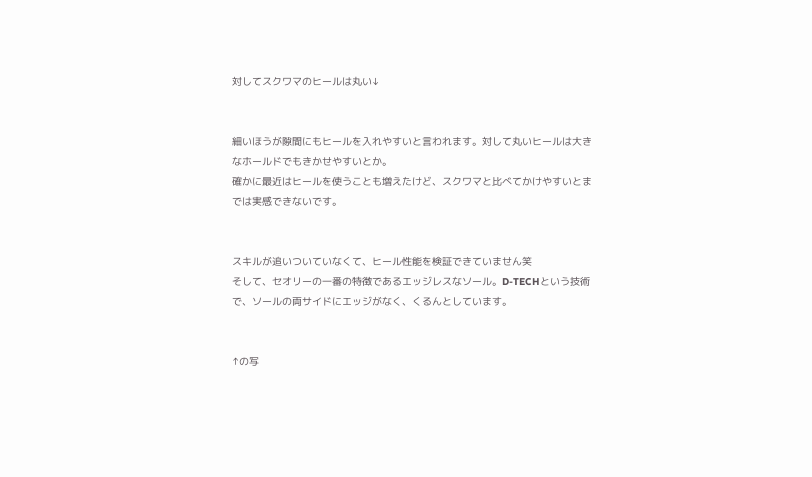対してスクワマのヒールは丸い↓


細いほうが隙間にもヒールを入れやすいと言われます。対して丸いヒールは大きなホールドでもきかせやすいとか。
確かに最近はヒールを使うことも増えたけど、スクワマと比べてかけやすいとまでは実感できないです。


スキルが追いついていなくて、ヒール性能を検証できていません笑
そして、セオリーの一番の特徴であるエッジレスなソール。D-TECHという技術で、ソールの両サイドにエッジがなく、くるんとしています。


↑の写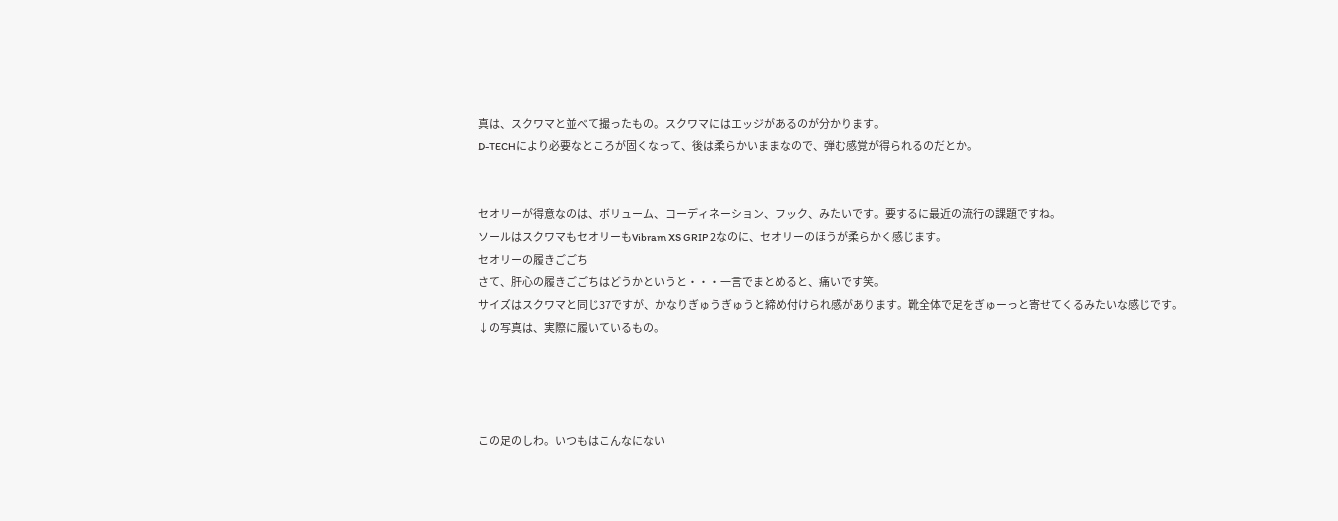真は、スクワマと並べて撮ったもの。スクワマにはエッジがあるのが分かります。
D-TECHにより必要なところが固くなって、後は柔らかいままなので、弾む感覚が得られるのだとか。


セオリーが得意なのは、ボリューム、コーディネーション、フック、みたいです。要するに最近の流行の課題ですね。
ソールはスクワマもセオリーもVibram XS GRIP 2なのに、セオリーのほうが柔らかく感じます。
セオリーの履きごごち
さて、肝心の履きごごちはどうかというと・・・一言でまとめると、痛いです笑。
サイズはスクワマと同じ37ですが、かなりぎゅうぎゅうと締め付けられ感があります。靴全体で足をぎゅーっと寄せてくるみたいな感じです。
↓の写真は、実際に履いているもの。




この足のしわ。いつもはこんなにない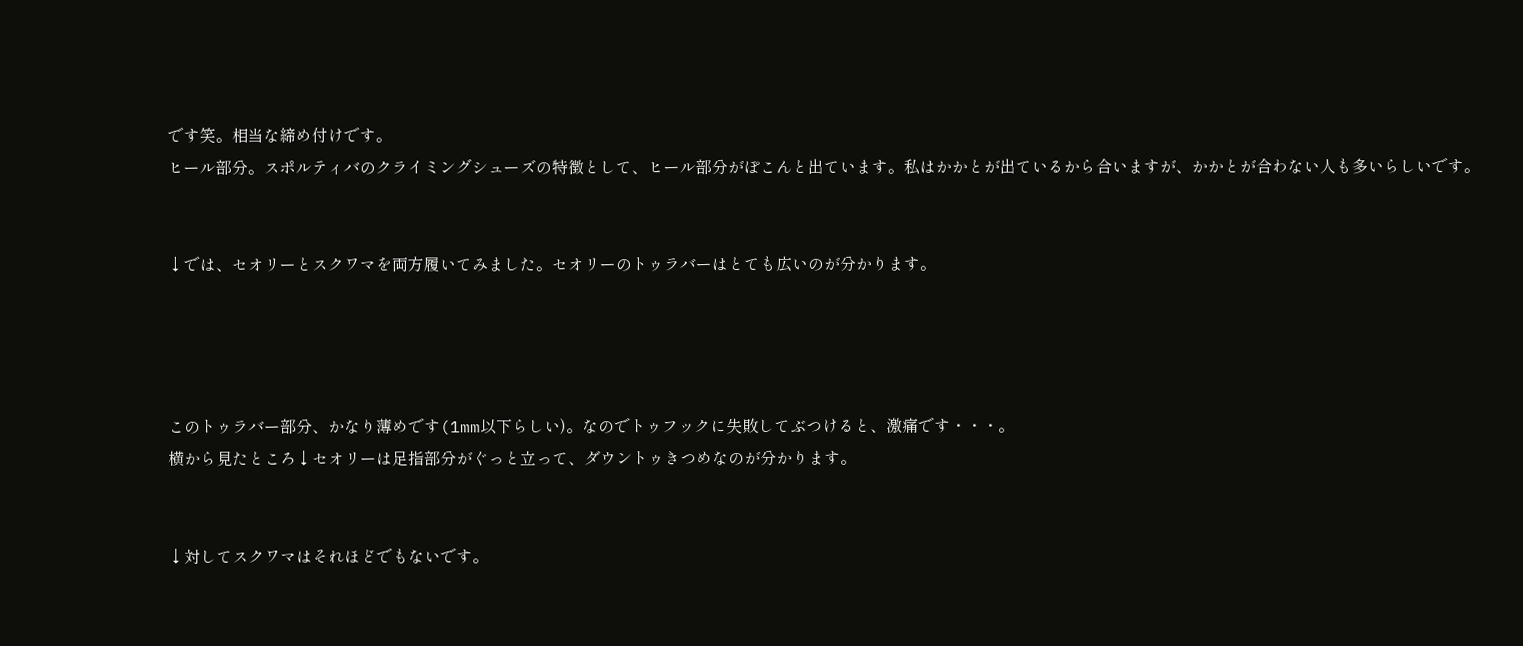です笑。相当な締め付けです。
ヒール部分。スポルティバのクライミングシューズの特徴として、ヒール部分がぽこんと出ています。私はかかとが出ているから合いますが、かかとが合わない人も多いらしいです。


↓では、セオリーとスクワマを両方履いてみました。セオリーのトゥラバーはとても広いのが分かります。




このトゥラバー部分、かなり薄めです(1mm以下らしい)。なのでトゥフックに失敗してぶつけると、激痛です・・・。
横から見たところ↓セオリーは足指部分がぐっと立って、ダウントゥきつめなのが分かります。


↓対してスクワマはそれほどでもないです。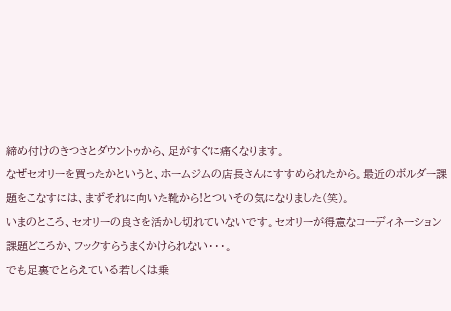締め付けのきつさとダウントゥから、足がすぐに痛くなります。
なぜセオリーを買ったかというと、ホームジムの店長さんにすすめられたから。最近のボルダー課題をこなすには、まずそれに向いた靴から!とついその気になりました(笑)。
いまのところ、セオリーの良さを活かし切れていないです。セオリーが得意なコーディネーション課題どころか、フックすらうまくかけられない・・・。
でも足裏でとらえている若しくは乗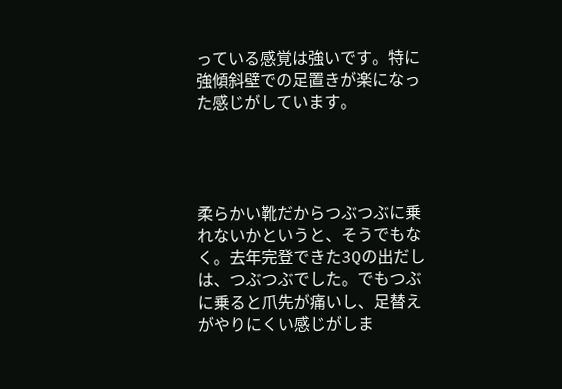っている感覚は強いです。特に強傾斜壁での足置きが楽になった感じがしています。




柔らかい靴だからつぶつぶに乗れないかというと、そうでもなく。去年完登できた3Qの出だしは、つぶつぶでした。でもつぶに乗ると爪先が痛いし、足替えがやりにくい感じがしま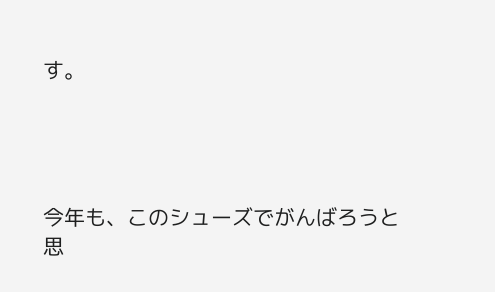す。




今年も、このシューズでがんばろうと思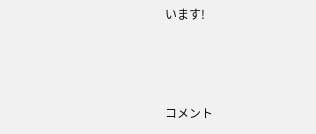います!



コメント